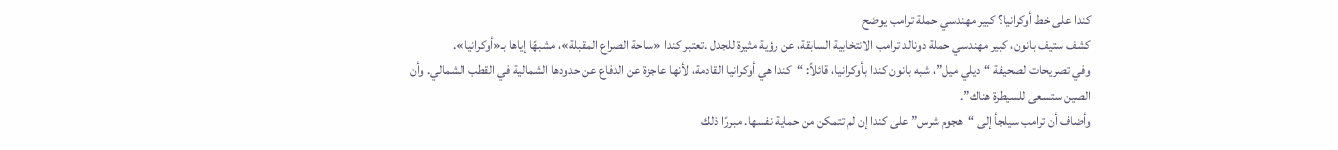كندا على خط أوكرانيا؟ كبير مهندسي حملة ترامب يوضح
كشف ستيف بانون، كبير مهندسي حملة دونالد ترامب الانتخابية السابقة، عن رؤية مثيرة للجدل .تعتبر كندا «ساحة الصراع المقبلة»، مشبهًا إياها بـ«أوكرانيا».
وفي تصريحات لصحيفة “ديلي ميل”، شبه بانون كندا بأوكرانيا، قائلاً: “كندا هي أوكرانيا القادمة، لأنها عاجزة عن الدفاع عن حدودها الشمالية في القطب الشمالي. وأن الصين ستسعى للسيطرة هناك”.
وأضاف أن ترامب سيلجأ إلى “هجوم شرس” على كندا إن لم تتمكن من حماية نفسها. مبررًا ذلك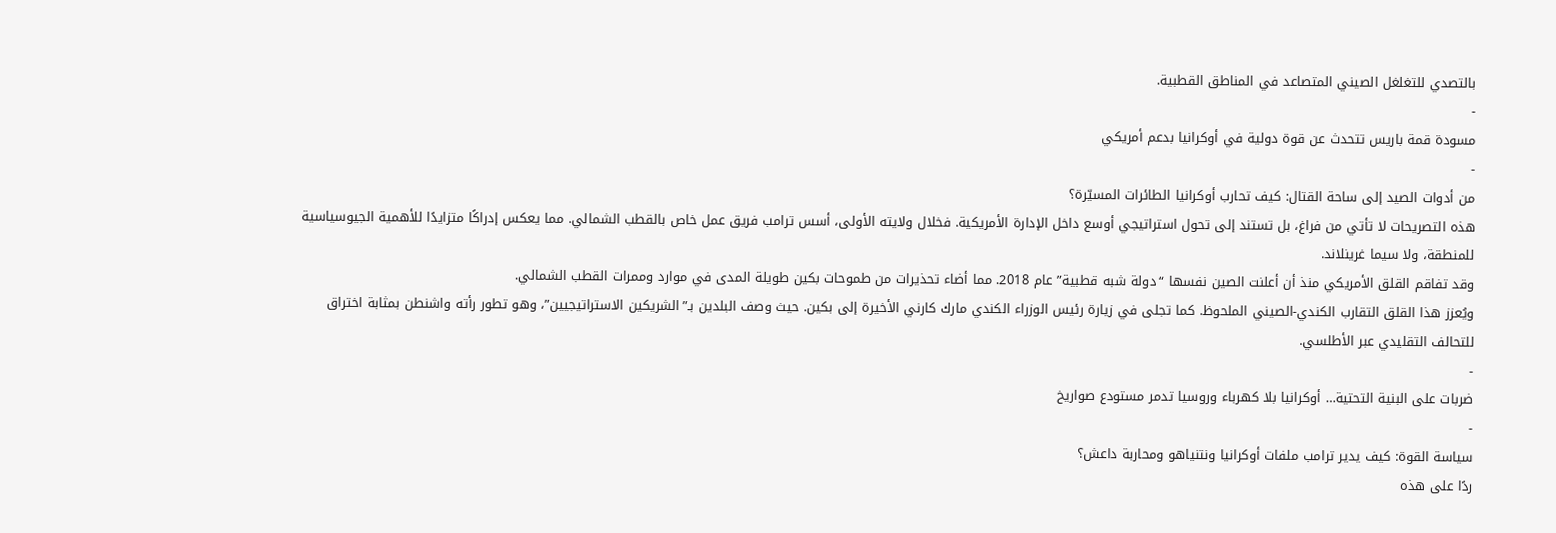بالتصدي للتغلغل الصيني المتصاعد في المناطق القطبية.
-
مسودة قمة باريس تتحدث عن قوة دولية في أوكرانيا بدعم أمريكي
-
من أدوات الصيد إلى ساحة القتال: كيف تحارب أوكرانيا الطائرات المسيّرة؟
هذه التصريحات لا تأتي من فراغ، بل تستند إلى تحول استراتيجي أوسع داخل الإدارة الأمريكية. فخلال ولايته الأولى، أسس ترامب فريق عمل خاص بالقطب الشمالي. مما يعكس إدراكًا متزايدًا للأهمية الجيوسياسية للمنطقة، ولا سيما غرينلاند.
وقد تفاقم القلق الأمريكي منذ أن أعلنت الصين نفسها “دولة شبه قطبية” عام 2018. مما أضاء تحذيرات من طموحات بكين طويلة المدى في موارد وممرات القطب الشمالي.
ويُعزز هذا القلق التقارب الكندي-الصيني الملحوظ. كما تجلى في زيارة رئيس الوزراء الكندي مارك كارني الأخيرة إلى بكين. حيث وصف البلدين بـ”الشريكين الاستراتيجيين”، وهو تطور رأته واشنطن بمثابة اختراق للتحالف التقليدي عبر الأطلسي.
-
ضربات على البنية التحتية… أوكرانيا بلا كهرباء وروسيا تدمر مستودع صواريخ
-
سياسة القوة: كيف يدير ترامب ملفات أوكرانيا ونتنياهو ومحاربة داعش؟
ردًا على هذه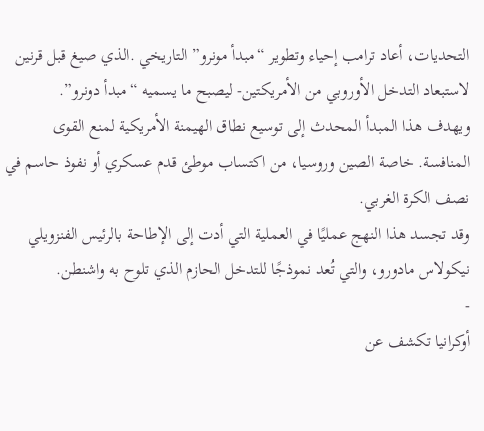التحديات، أعاد ترامب إحياء وتطوير “مبدأ مونرو” التاريخي .الذي صيغ قبل قرنين لاستبعاد التدخل الأوروبي من الأمريكتين- ليصبح ما يسميه “مبدأ دونرو”.
ويهدف هذا المبدأ المحدث إلى توسيع نطاق الهيمنة الأمريكية لمنع القوى المنافسة. خاصة الصين وروسيا، من اكتساب موطئ قدم عسكري أو نفوذ حاسم في نصف الكرة الغربي.
وقد تجسد هذا النهج عمليًا في العملية التي أدت إلى الإطاحة بالرئيس الفنزويلي نيكولاس مادورو، والتي تُعد نموذجًا للتدخل الحازم الذي تلوح به واشنطن.
-
أوكرانيا تكشف عن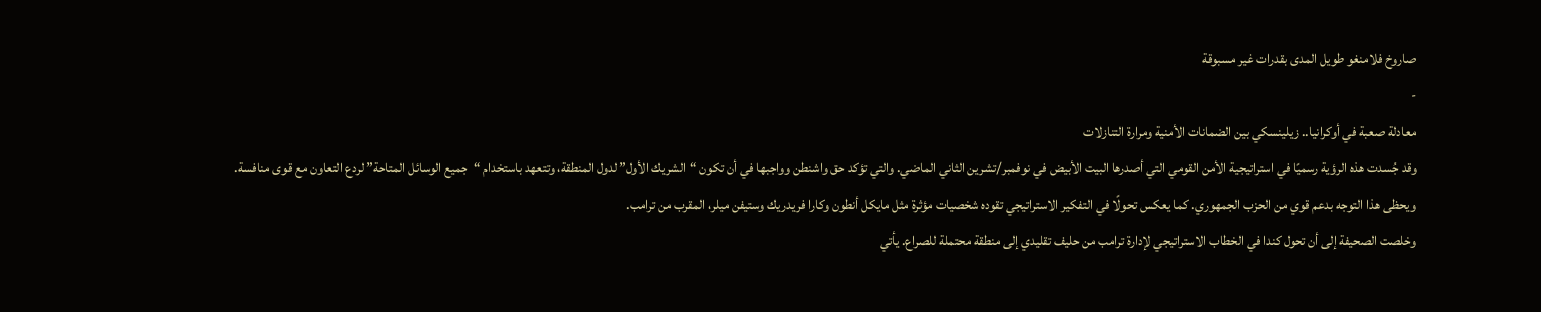صاروخ فلامنغو طويل المدى بقدرات غير مسبوقة
-
معادلة صعبة في أوكرانيا.. زيلينسكي بين الضمانات الأمنية ومرارة التنازلات
وقد جُسدت هذه الرؤية رسميًا في استراتيجية الأمن القومي التي أصدرها البيت الأبيض في نوفمبر/تشرين الثاني الماضي. والتي تؤكد حق واشنطن وواجبها في أن تكون “الشريك الأول” لدول المنطقة، وتتعهد باستخدام “جميع الوسائل المتاحة” لردع التعاون مع قوى منافسة.
ويحظى هذا التوجه بدعم قوي من الحزب الجمهوري. كما يعكس تحولًا في التفكير الاستراتيجي تقوده شخصيات مؤثرة مثل مايكل أنطون وكارا فريدريك وستيفن ميلر، المقرب من ترامب.
وخلصت الصحيفة إلى أن تحول كندا في الخطاب الاستراتيجي لإدارة ترامب من حليف تقليدي إلى منطقة محتملة للصراع. يأتي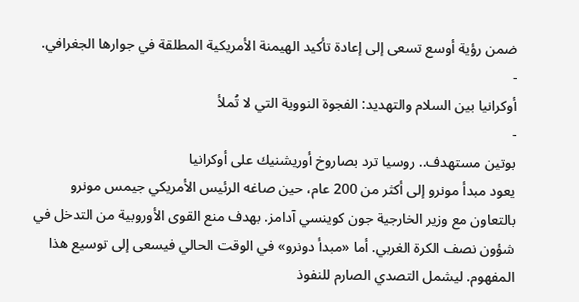ضمن رؤية أوسع تسعى إلى إعادة تأكيد الهيمنة الأمريكية المطلقة في جوارها الجغرافي.
-
أوكرانيا بين السلام والتهديد: الفجوة النووية التي لا تُملأ
-
بوتين مستهدف.. روسيا ترد بصاروخ أوريشنيك على أوكرانيا
يعود مبدأ مونرو إلى أكثر من 200 عام، حين صاغه الرئيس الأمريكي جيمس مونرو بالتعاون مع وزير الخارجية جون كوينسي آدامز. بهدف منع القوى الأوروبية من التدخل في شؤون نصف الكرة الغربي. أما «مبدأ دونرو» في الوقت الحالي فيسعى إلى توسيع هذا المفهوم. ليشمل التصدي الصارم للنفوذ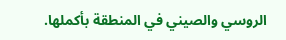الروسي والصيني في المنطقة بأكملها.